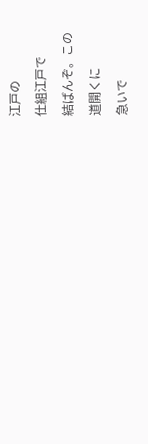江戸の
仕組江戸で
結ばんぞ。この
道開くに
急いで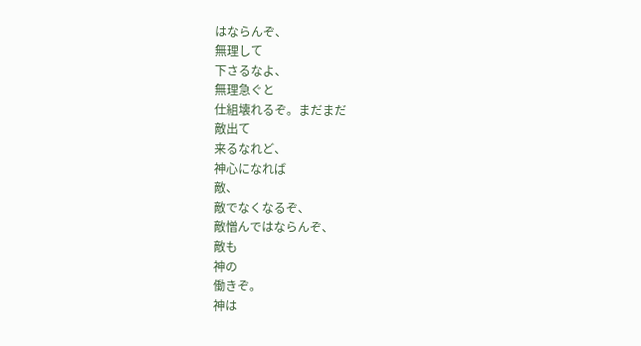はならんぞ、
無理して
下さるなよ、
無理急ぐと
仕組壊れるぞ。まだまだ
敵出て
来るなれど、
神心になれば
敵、
敵でなくなるぞ、
敵憎んではならんぞ、
敵も
神の
働きぞ。
神は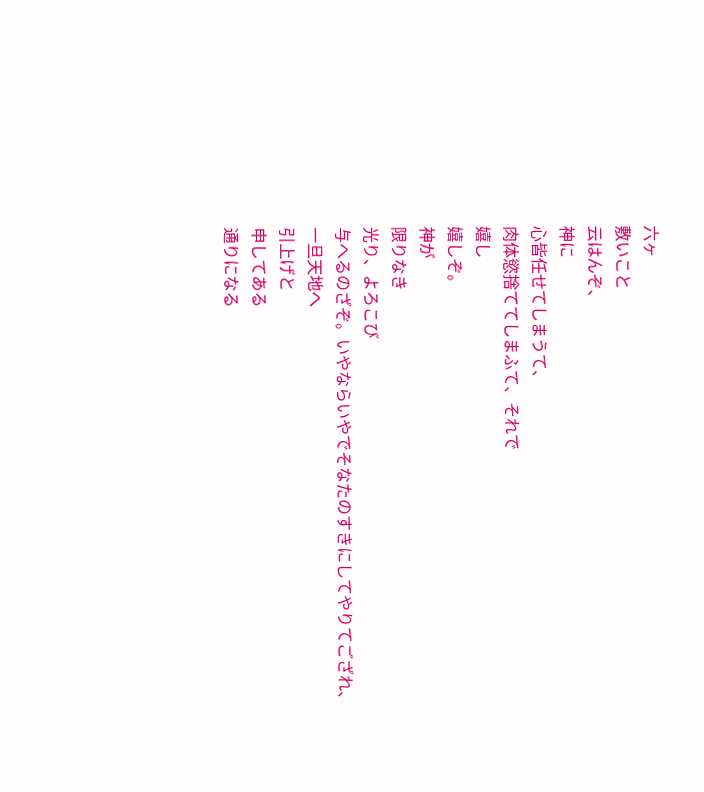六ヶ
敷いこと
云はんぞ、
神に
心皆任せてしまうて、
肉体慾捨ててしまふて、それで
嬉し
嬉しぞ。
神が
限りなき
光り、よろこび
与へるのざぞ。いやならいやでそなたのすきにしてやりてござれ、
一旦天地へ
引上げと
申してある
通りになる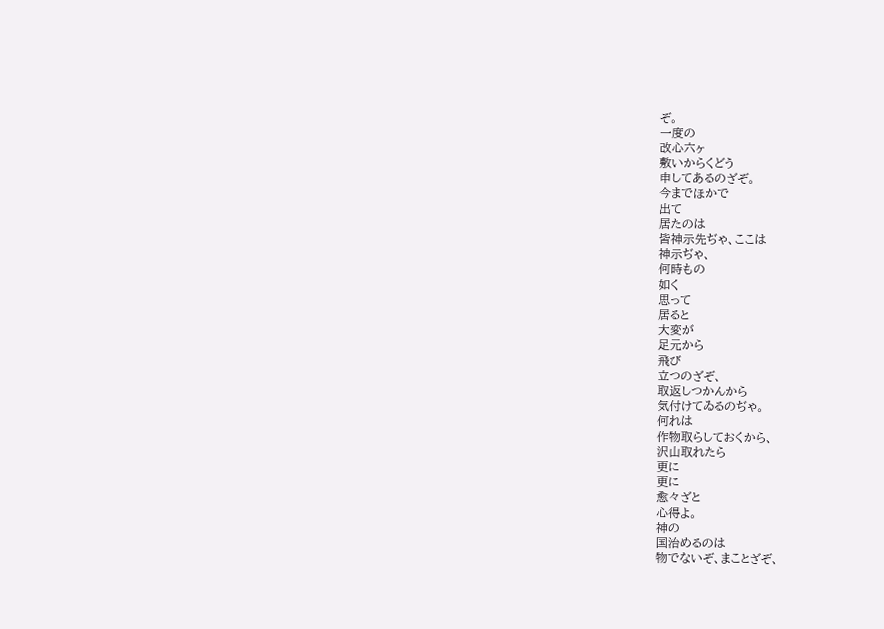ぞ。
一度の
改心六ヶ
敷いからくどう
申してあるのざぞ。
今までほかで
出て
居たのは
皆神示先ぢゃ、ここは
神示ぢゃ、
何時もの
如く
思って
居ると
大変が
足元から
飛び
立つのざぞ、
取返しつかんから
気付けてゐるのぢゃ。
何れは
作物取らしておくから、
沢山取れたら
更に
更に
愈々ざと
心得よ。
神の
国治めるのは
物でないぞ、まことざぞ、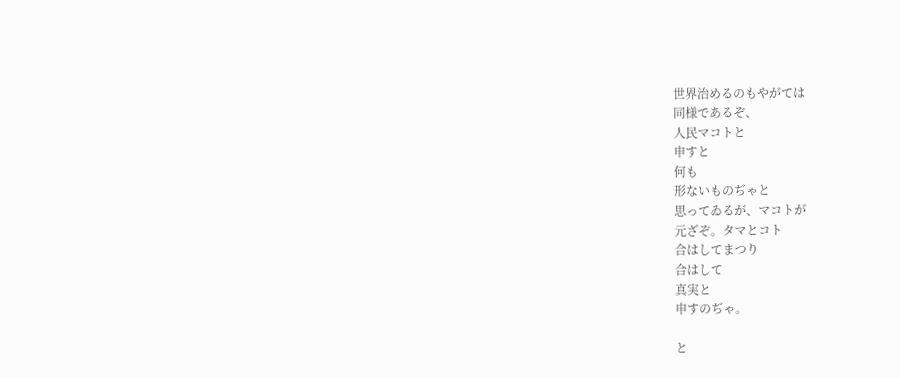世界治めるのもやがては
同様であるぞ、
人民マコトと
申すと
何も
形ないものぢゃと
思ってゐるが、マコトが
元ざぞ。タマとコト
合はしてまつり
合はして
真実と
申すのぢゃ。

と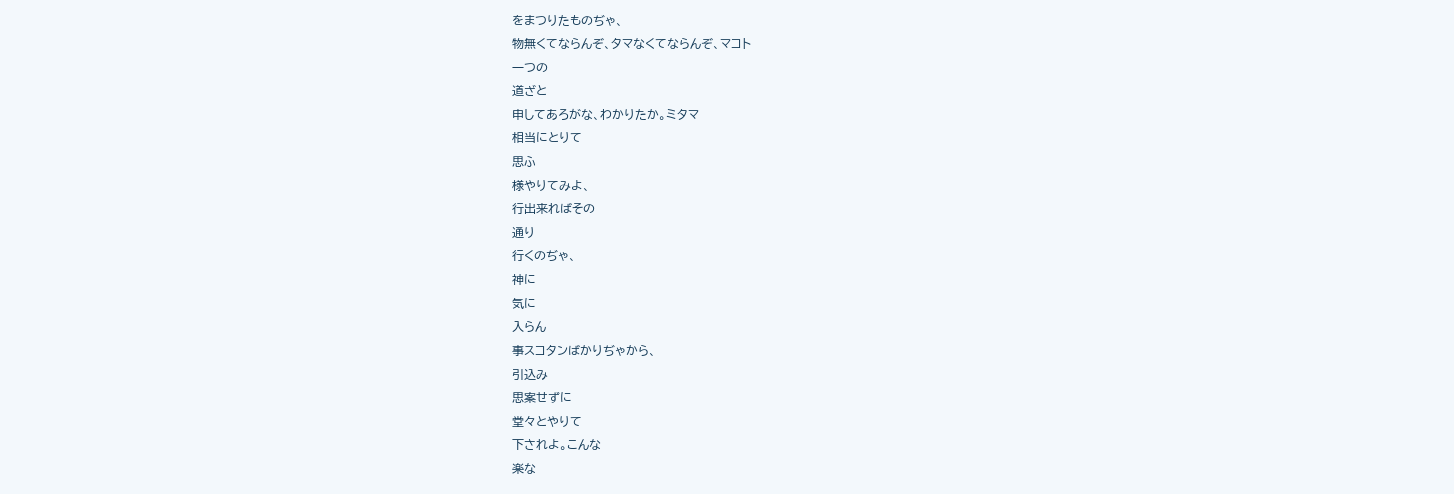をまつりたものぢゃ、
物無くてならんぞ、タマなくてならんぞ、マコト
一つの
道ざと
申してあろがな、わかりたか。ミタマ
相当にとりて
思ふ
様やりてみよ、
行出来ればその
通り
行くのぢゃ、
神に
気に
入らん
事スコタンばかりぢゃから、
引込み
思案せずに
堂々とやりて
下されよ。こんな
楽な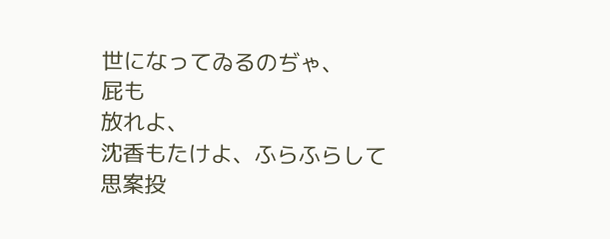世になってゐるのぢゃ、
屁も
放れよ、
沈香もたけよ、ふらふらして
思案投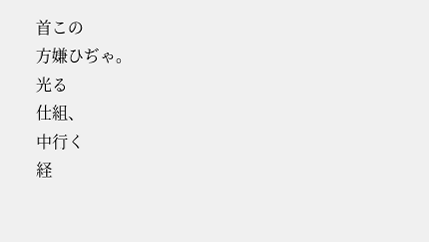首この
方嫌ひぢゃ。
光る
仕組、
中行く
経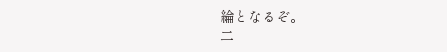綸となるぞ。
二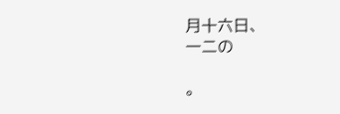月十六日、
一二の

。